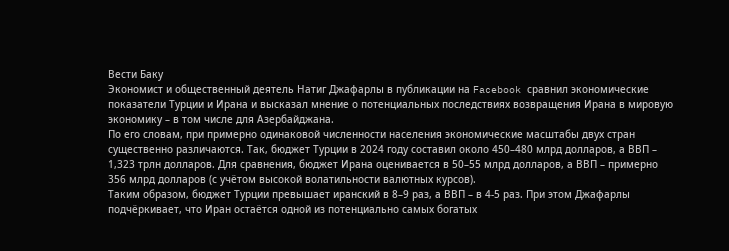Вести Баку
Экономист и общественный деятель Натиг Джафарлы в публикации на Facebook сравнил экономические показатели Турции и Ирана и высказал мнение о потенциальных последствиях возвращения Ирана в мировую экономику – в том числе для Азербайджана.
По его словам, при примерно одинаковой численности населения экономические масштабы двух стран существенно различаются. Так, бюджет Турции в 2024 году составил около 450–480 млрд долларов, а ВВП – 1,323 трлн долларов. Для сравнения, бюджет Ирана оценивается в 50–55 млрд долларов, а ВВП – примерно 356 млрд долларов (с учётом высокой волатильности валютных курсов).
Таким образом, бюджет Турции превышает иранский в 8–9 раз, а ВВП – в 4-5 раз. При этом Джафарлы подчёркивает, что Иран остаётся одной из потенциально самых богатых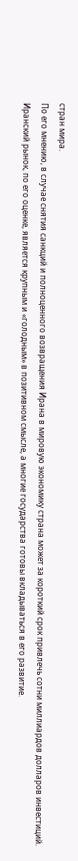стран мира.
По его мнению, в случае снятия санкций и полноценного возвращения Ирана в мировую экономику страна может за короткий срок привлечь сотни миллиардов долларов инвестиций. Иранский рынок, по его оценке, является крупным и «голодным» в позитивном смысле, а многие государства готовы вкладываться в его развитие.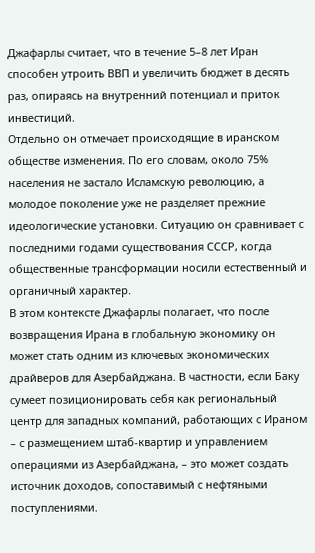Джафарлы считает, что в течение 5–8 лет Иран способен утроить ВВП и увеличить бюджет в десять раз, опираясь на внутренний потенциал и приток инвестиций.
Отдельно он отмечает происходящие в иранском обществе изменения. По его словам, около 75% населения не застало Исламскую революцию, а молодое поколение уже не разделяет прежние идеологические установки. Ситуацию он сравнивает с последними годами существования СССР, когда общественные трансформации носили естественный и органичный характер.
В этом контексте Джафарлы полагает, что после возвращения Ирана в глобальную экономику он может стать одним из ключевых экономических драйверов для Азербайджана. В частности, если Баку сумеет позиционировать себя как региональный центр для западных компаний, работающих с Ираном – с размещением штаб-квартир и управлением операциями из Азербайджана, – это может создать источник доходов, сопоставимый с нефтяными поступлениями.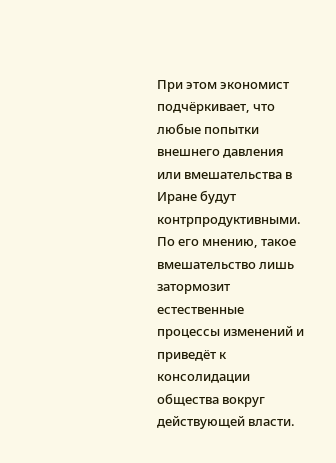При этом экономист подчёркивает, что любые попытки внешнего давления или вмешательства в Иране будут контрпродуктивными. По его мнению, такое вмешательство лишь затормозит естественные процессы изменений и приведёт к консолидации общества вокруг действующей власти.